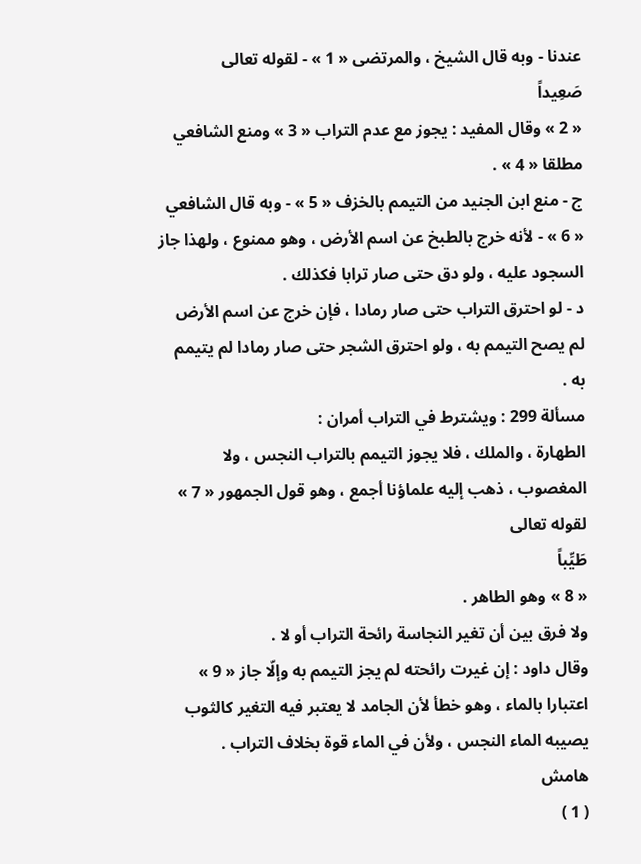عندنا - وبه قال الشيخ ، والمرتضى « 1 » - لقوله تعالى
صَعِيداً
« 2 » وقال المفيد : يجوز مع عدم التراب « 3 » ومنع الشافعي مطلقا « 4 » .
ج - منع ابن الجنيد من التيمم بالخزف « 5 » - وبه قال الشافعي « 6 » - لأنه خرج بالطبخ عن اسم الأرض ، وهو ممنوع ، ولهذا جاز السجود عليه ، ولو دق حتى صار ترابا فكذلك .
د - لو احترق التراب حتى صار رمادا ، فإن خرج عن اسم الأرض لم يصح التيمم به ، ولو احترق الشجر حتى صار رمادا لم يتيمم به .
مسألة 299 : ويشترط في التراب أمران :
الطهارة ، والملك ، فلا يجوز التيمم بالتراب النجس ، ولا المغصوب ، ذهب إليه علماؤنا أجمع ، وهو قول الجمهور « 7 » لقوله تعالى
طَيِّباً
« 8 » وهو الطاهر .
ولا فرق بين أن تغير النجاسة رائحة التراب أو لا .
وقال داود : إن غيرت رائحته لم يجز التيمم به وإلّا جاز « 9 » اعتبارا بالماء ، وهو خطأ لأن الجامد لا يعتبر فيه التغير كالثوب يصيبه الماء النجس ، ولأن في الماء قوة بخلاف التراب .
هامش
( 1 )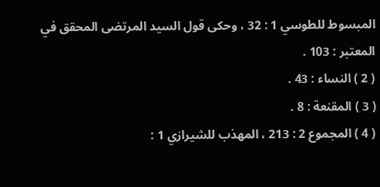المبسوط للطوسي 1 : 32 ، وحكى قول السيد المرتضى المحقق في المعتبر : 103 .
( 2 ) النساء : 43 .
( 3 ) المقنعة : 8 .
( 4 ) المجموع 2 : 213 ، المهذب للشيرازي 1 :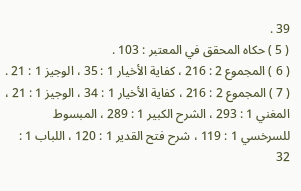39 .
( 5 ) حكاه المحقق في المعتبر : 103 .
( 6 ) المجموع 2 : 216 ، كفاية الأخيار 1 : 35 ، الوجيز 1 : 21 .
( 7 ) المجموع 2 : 216 ، كفاية الأخيار 1 : 34 ، الوجيز 1 : 21 ، المغني 1 : 293 ، الشرح الكبير 1 : 289 ، المبسوط للسرخسي 1 : 119 ، شرح فتح القدير 1 : 120 ، اللباب 1 : 32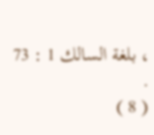، بلغة السالك 1 : 73 .
( 8 )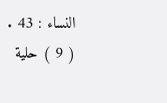النساء : 43 .
( 9 ) حلية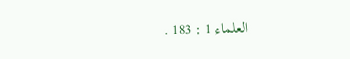العلماء 1 : 183 .